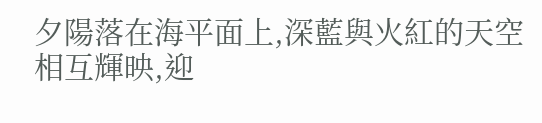夕陽落在海平面上,深藍與火紅的天空相互輝映,迎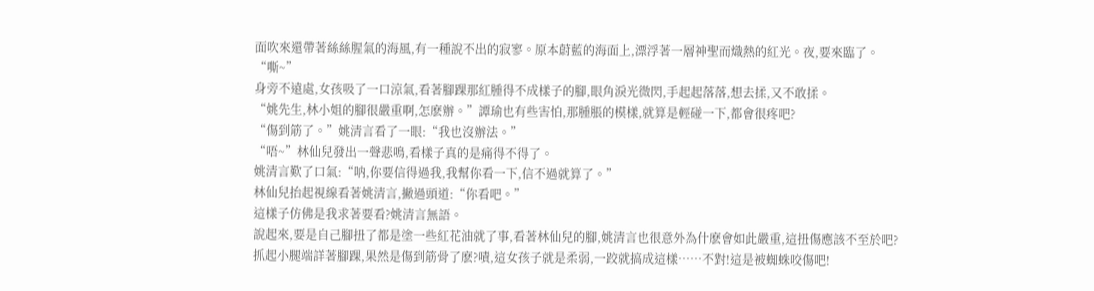面吹來還帶著絲絲腥氣的海風,有一種說不出的寂寥。原本蔚藍的海面上,漂浮著一層神聖而熾熱的紅光。夜,要來臨了。
“嘶~”
身旁不遠處,女孩吸了一口涼氣,看著腳踝那紅腫得不成樣子的腳,眼角淚光微閃,手起起落落,想去揉,又不敢揉。
“姚先生,林小姐的腳很嚴重啊,怎麽辦。”譚瑜也有些害怕,那腫脹的模樣,就算是輕碰一下,都會很疼吧?
“傷到筋了。”姚清言看了一眼:“我也沒辦法。”
“唔~”林仙兒發出一聲悲鳴,看樣子真的是痛得不得了。
姚清言歎了口氣:“呐,你要信得過我,我幫你看一下,信不過就算了。”
林仙兒抬起視線看著姚清言,撇過頭道:“你看吧。”
這樣子仿佛是我求著要看?姚清言無語。
說起來,要是自己腳扭了都是塗一些紅花油就了事,看著林仙兒的腳,姚清言也很意外為什麽會如此嚴重,這扭傷應該不至於吧?
抓起小腿端詳著腳踝,果然是傷到筋骨了麽?嘖,這女孩子就是柔弱,一跤就搞成這樣……不對!這是被蜘蛛咬傷吧!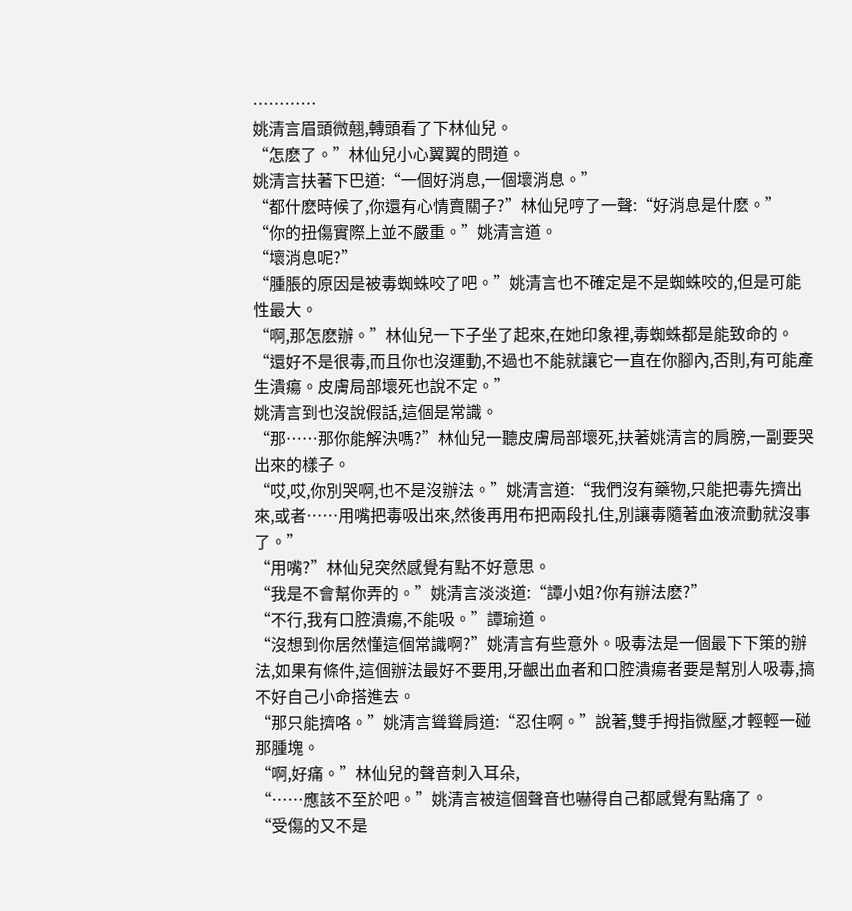…………
姚清言眉頭微翹,轉頭看了下林仙兒。
“怎麽了。”林仙兒小心翼翼的問道。
姚清言扶著下巴道:“一個好消息,一個壞消息。”
“都什麽時候了,你還有心情賣關子?”林仙兒哼了一聲:“好消息是什麽。”
“你的扭傷實際上並不嚴重。”姚清言道。
“壞消息呢?”
“腫脹的原因是被毒蜘蛛咬了吧。”姚清言也不確定是不是蜘蛛咬的,但是可能性最大。
“啊,那怎麽辦。”林仙兒一下子坐了起來,在她印象裡,毒蜘蛛都是能致命的。
“還好不是很毒,而且你也沒運動,不過也不能就讓它一直在你腳內,否則,有可能產生潰瘍。皮膚局部壞死也說不定。”
姚清言到也沒說假話,這個是常識。
“那……那你能解決嗎?”林仙兒一聽皮膚局部壞死,扶著姚清言的肩膀,一副要哭出來的樣子。
“哎,哎,你別哭啊,也不是沒辦法。”姚清言道:“我們沒有藥物,只能把毒先擠出來,或者……用嘴把毒吸出來,然後再用布把兩段扎住,別讓毒隨著血液流動就沒事了。”
“用嘴?”林仙兒突然感覺有點不好意思。
“我是不會幫你弄的。”姚清言淡淡道:“譚小姐?你有辦法麽?”
“不行,我有口腔潰瘍,不能吸。”譚瑜道。
“沒想到你居然懂這個常識啊?”姚清言有些意外。吸毒法是一個最下下策的辦法,如果有條件,這個辦法最好不要用,牙齦出血者和口腔潰瘍者要是幫別人吸毒,搞不好自己小命搭進去。
“那只能擠咯。”姚清言聳聳肩道:“忍住啊。”說著,雙手拇指微壓,才輕輕一碰那腫塊。
“啊,好痛。”林仙兒的聲音刺入耳朵,
“……應該不至於吧。”姚清言被這個聲音也嚇得自己都感覺有點痛了。
“受傷的又不是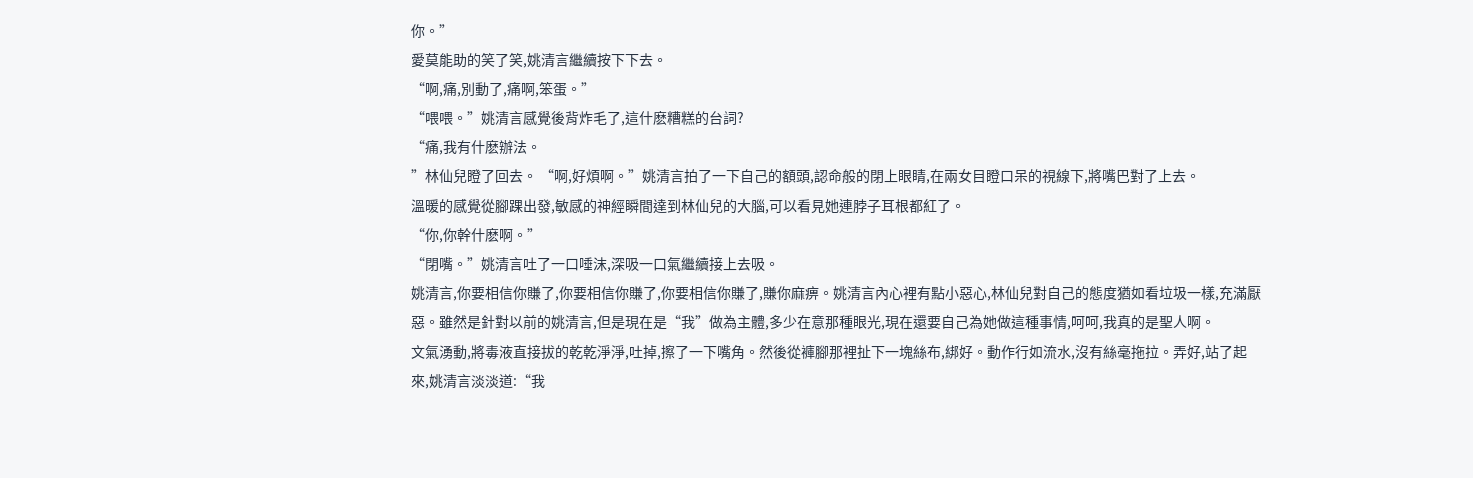你。”
愛莫能助的笑了笑,姚清言繼續按下下去。
“啊,痛,別動了,痛啊,笨蛋。”
“喂喂。”姚清言感覺後背炸毛了,這什麽糟糕的台詞?
“痛,我有什麽辦法。
”林仙兒瞪了回去。 “啊,好煩啊。”姚清言拍了一下自己的額頭,認命般的閉上眼睛,在兩女目瞪口呆的視線下,將嘴巴對了上去。
溫暖的感覺從腳踝出發,敏感的神經瞬間達到林仙兒的大腦,可以看見她連脖子耳根都紅了。
“你,你幹什麽啊。”
“閉嘴。”姚清言吐了一口唾沫,深吸一口氣繼續接上去吸。
姚清言,你要相信你賺了,你要相信你賺了,你要相信你賺了,賺你麻痹。姚清言內心裡有點小惡心,林仙兒對自己的態度猶如看垃圾一樣,充滿厭惡。雖然是針對以前的姚清言,但是現在是“我”做為主體,多少在意那種眼光,現在還要自己為她做這種事情,呵呵,我真的是聖人啊。
文氣湧動,將毒液直接拔的乾乾淨淨,吐掉,擦了一下嘴角。然後從褲腳那裡扯下一塊絲布,綁好。動作行如流水,沒有絲毫拖拉。弄好,站了起來,姚清言淡淡道:“我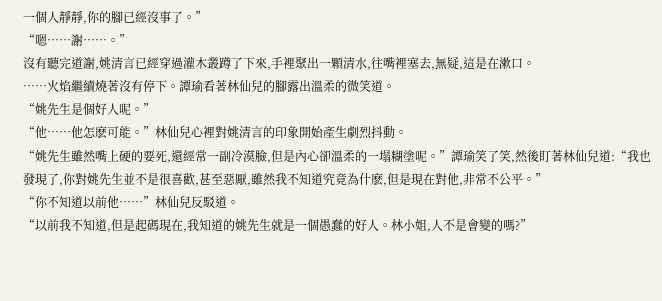一個人靜靜,你的腳已經沒事了。”
“嗯……謝……。”
沒有聽完道謝,姚清言已經穿過灌木叢蹲了下來,手裡聚出一顆清水,往嘴裡塞去,無疑,這是在漱口。
……火焰繼續燒著沒有停下。譚瑜看著林仙兒的腳露出溫柔的微笑道。
“姚先生是個好人呢。”
“他……他怎麽可能。”林仙兒心裡對姚清言的印象開始產生劇烈抖動。
“姚先生雖然嘴上硬的要死,還經常一副冷漠臉,但是內心卻溫柔的一塌糊塗呢。”譚瑜笑了笑,然後盯著林仙兒道:“我也發現了,你對姚先生並不是很喜歡,甚至惡厭,雖然我不知道究竟為什麽,但是現在對他,非常不公平。”
“你不知道以前他……”林仙兒反駁道。
“以前我不知道,但是起碼現在,我知道的姚先生就是一個愚蠢的好人。林小姐,人不是會變的嗎?”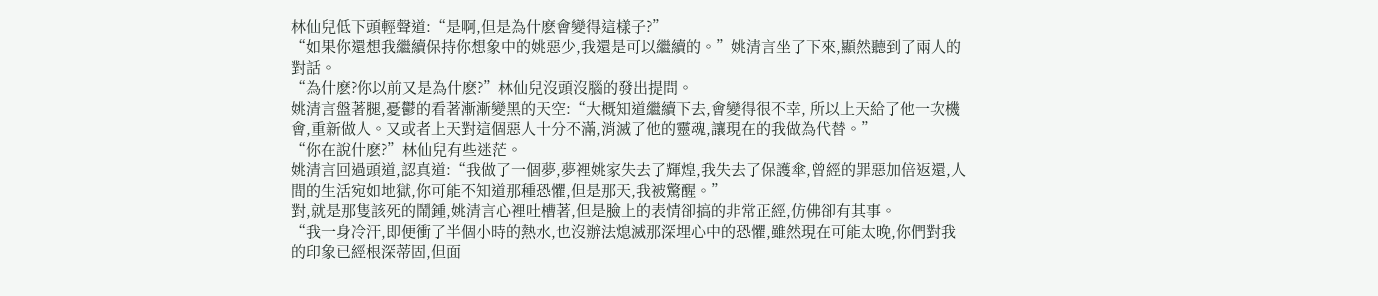林仙兒低下頭輕聲道:“是啊,但是為什麽會變得這樣子?”
“如果你還想我繼續保持你想象中的姚惡少,我還是可以繼續的。”姚清言坐了下來,顯然聽到了兩人的對話。
“為什麽?你以前又是為什麽?”林仙兒沒頭沒腦的發出提問。
姚清言盤著腿,憂鬱的看著漸漸變黑的天空:“大概知道繼續下去,會變得很不幸, 所以上天給了他一次機會,重新做人。又或者上天對這個惡人十分不滿,消滅了他的靈魂,讓現在的我做為代替。”
“你在說什麽?”林仙兒有些迷茫。
姚清言回過頭道,認真道:“我做了一個夢,夢裡姚家失去了輝煌,我失去了保護傘,曾經的罪惡加倍返還,人間的生活宛如地獄,你可能不知道那種恐懼,但是那天,我被驚醒。”
對,就是那隻該死的鬧鍾,姚清言心裡吐槽著,但是臉上的表情卻搞的非常正經,仿佛卻有其事。
“我一身冷汗,即便衝了半個小時的熱水,也沒辦法熄滅那深埋心中的恐懼,雖然現在可能太晚,你們對我的印象已經根深蒂固,但面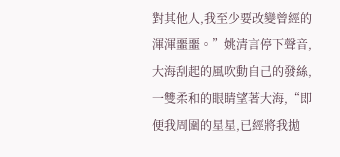對其他人,我至少要改變曾經的渾渾噩噩。”姚清言停下聲音,大海刮起的風吹動自己的發絲,一雙柔和的眼睛望著大海,“即便我周圍的星星,已經將我拋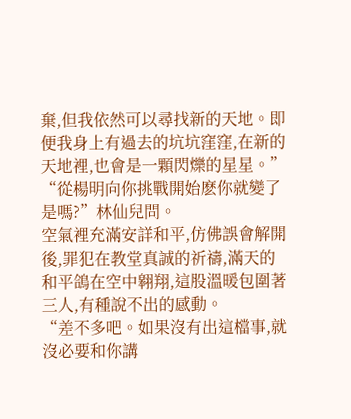棄,但我依然可以尋找新的天地。即便我身上有過去的坑坑窪窪,在新的天地裡,也會是一顆閃爍的星星。”
“從楊明向你挑戰開始麽你就變了是嗎?”林仙兒問。
空氣裡充滿安詳和平,仿佛誤會解開後,罪犯在教堂真誠的祈禱,滿天的和平鴿在空中翱翔,這股溫暖包圍著三人,有種說不出的感動。
“差不多吧。如果沒有出這檔事,就沒必要和你講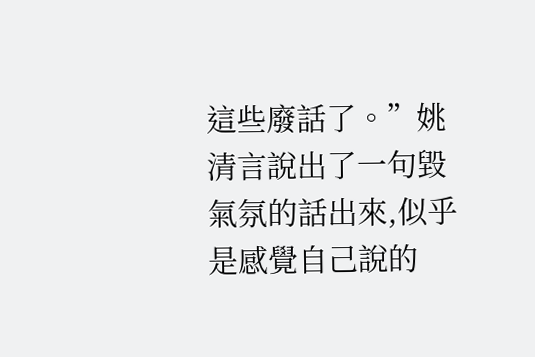這些廢話了。”姚清言說出了一句毀氣氛的話出來,似乎是感覺自己說的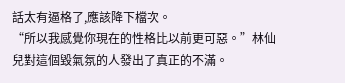話太有逼格了,應該降下檔次。
“所以我感覺你現在的性格比以前更可惡。”林仙兒對這個毀氣氛的人發出了真正的不滿。